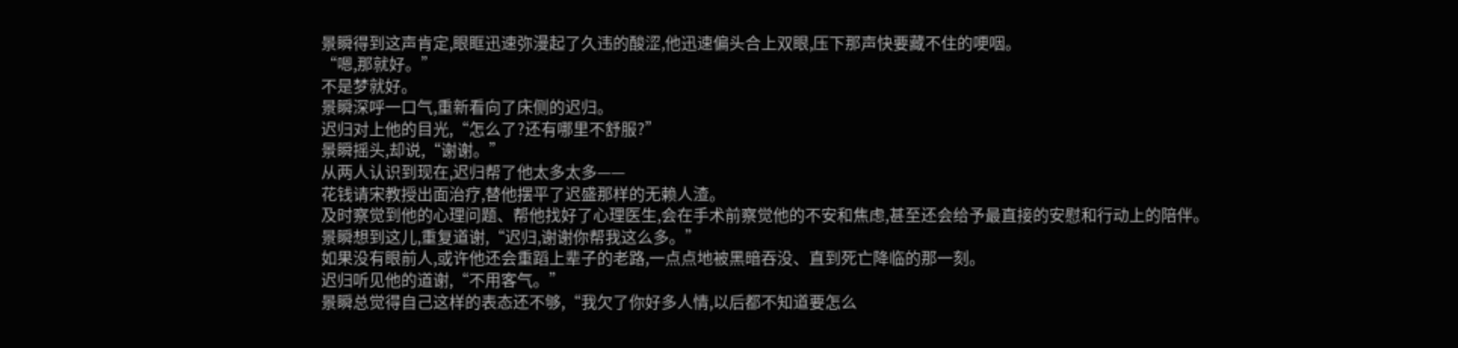景瞬得到这声肯定,眼眶迅速弥漫起了久违的酸涩,他迅速偏头合上双眼,压下那声快要藏不住的哽咽。
“嗯,那就好。”
不是梦就好。
景瞬深呼一口气,重新看向了床侧的迟归。
迟归对上他的目光,“怎么了?还有哪里不舒服?”
景瞬摇头,却说,“谢谢。”
从两人认识到现在,迟归帮了他太多太多——
花钱请宋教授出面治疗,替他摆平了迟盛那样的无赖人渣。
及时察觉到他的心理问题、帮他找好了心理医生,会在手术前察觉他的不安和焦虑,甚至还会给予最直接的安慰和行动上的陪伴。
景瞬想到这儿,重复道谢,“迟归,谢谢你帮我这么多。”
如果没有眼前人,或许他还会重蹈上辈子的老路,一点点地被黑暗吞没、直到死亡降临的那一刻。
迟归听见他的道谢,“不用客气。”
景瞬总觉得自己这样的表态还不够,“我欠了你好多人情,以后都不知道要怎么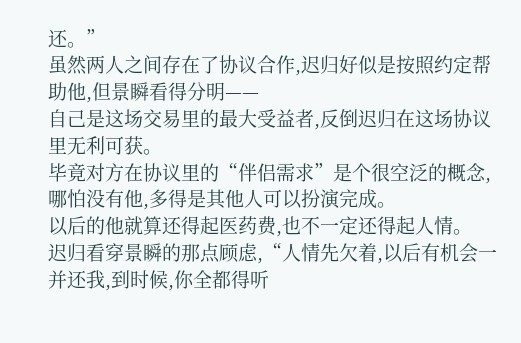还。”
虽然两人之间存在了协议合作,迟归好似是按照约定帮助他,但景瞬看得分明——
自己是这场交易里的最大受益者,反倒迟归在这场协议里无利可获。
毕竟对方在协议里的“伴侣需求”是个很空泛的概念,哪怕没有他,多得是其他人可以扮演完成。
以后的他就算还得起医药费,也不一定还得起人情。
迟归看穿景瞬的那点顾虑,“人情先欠着,以后有机会一并还我,到时候,你全都得听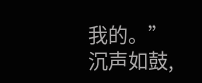我的。”
沉声如鼓,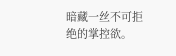暗藏一丝不可拒绝的掌控欲。